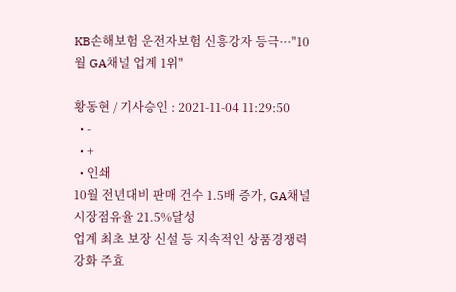KB손해보험 운전자보험 신흥강자 등극···"10월 GA채널 업계 1위"

황동현 / 기사승인 : 2021-11-04 11:29:50
  • -
  • +
  • 인쇄
10월 전년대비 판매 건수 1.5배 증가, GA채널 시장점유율 21.5%달성
업계 최초 보장 신설 등 지속적인 상품경쟁력 강화 주효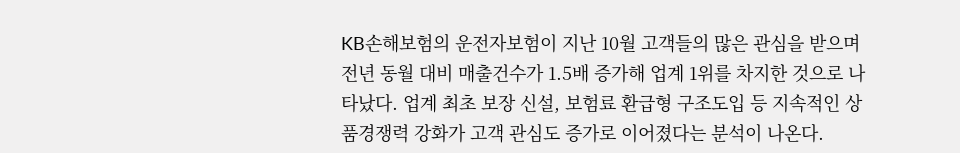KB손해보험의 운전자보험이 지난 10월 고객들의 많은 관심을 받으며 전년 동월 대비 매출건수가 1.5배 증가해 업계 1위를 차지한 것으로 나타났다. 업계 최초 보장 신설, 보험료 환급형 구조도입 등 지속적인 상품경쟁력 강화가 고객 관심도 증가로 이어졌다는 분석이 나온다.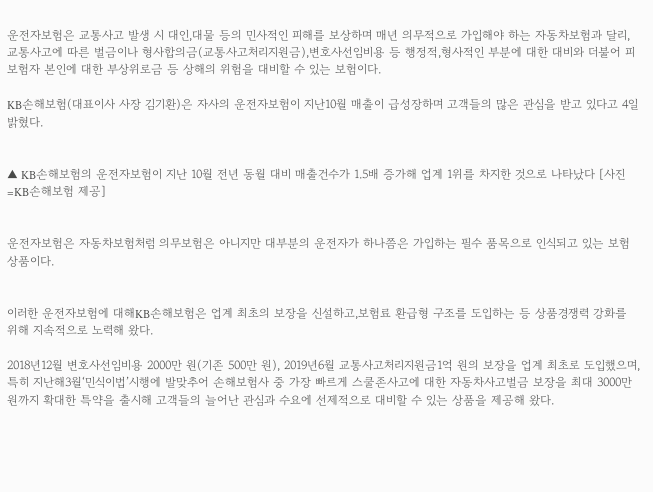운전자보험은 교통사고 발생 시 대인,대물 등의 민사적인 피해를 보상하며 매년 의무적으로 가입해야 하는 자동차보험과 달리, 교통사고에 따른 벌금이나 형사합의금(교통사고처리지원금),변호사선임비용 등 행정적,형사적인 부분에 대한 대비와 더불어 피보험자 본인에 대한 부상위로금 등 상해의 위험을 대비할 수 있는 보험이다.

KB손해보험(대표이사 사장 김기환)은 자사의 운전자보험이 지난10월 매출이 급성장하며 고객들의 많은 관심을 받고 있다고 4일 밝혔다.


▲ KB손해보험의 운전자보험이 지난 10월 전년 동월 대비 매출건수가 1.5배 증가해 업계 1위를 차지한 것으로 나타났다 [사진=KB손해보험 제공]


운전자보험은 자동차보험처럼 의무보험은 아니지만 대부분의 운전자가 하나쯤은 가입하는 필수 품목으로 인식되고 있는 보험 상품이다.


이러한 운전자보험에 대해KB손해보험은 업계 최초의 보장을 신설하고,보험료 환급형 구조를 도입하는 등 상품경쟁력 강화를 위해 지속적으로 노력해 왔다.

2018년12월 변호사선임비용 2000만 원(기존 500만 원), 2019년6월 교통사고처리지원금1억 원의 보장을 업계 최초로 도입했으며, 특히 지난해3월‘민식이법’시행에 발맞추어 손해보험사 중 가장 빠르게 스쿨존사고에 대한 자동차사고벌금 보장을 최대 3000만 원까지 확대한 특약을 출시해 고객들의 늘어난 관심과 수요에 선제적으로 대비할 수 있는 상품을 제공해 왔다.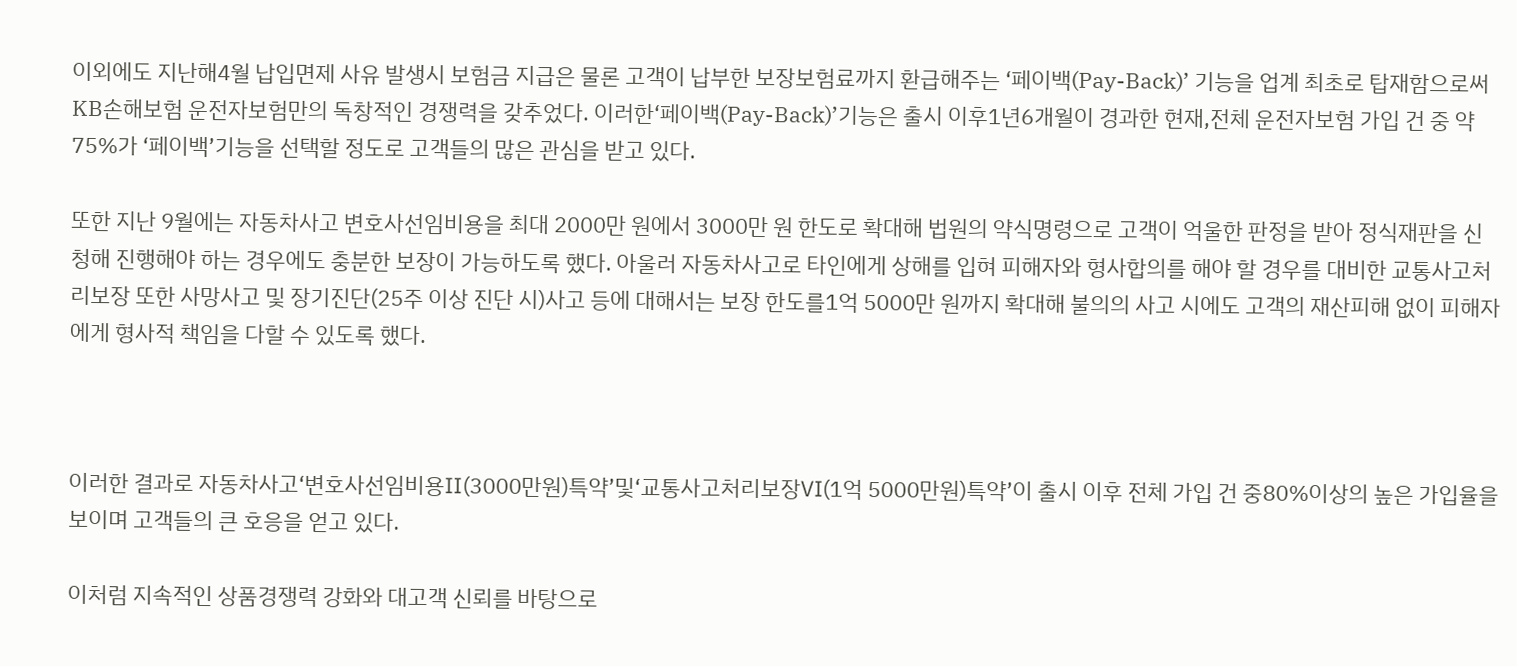이외에도 지난해4월 납입면제 사유 발생시 보험금 지급은 물론 고객이 납부한 보장보험료까지 환급해주는 ‘페이백(Pay-Back)’ 기능을 업계 최초로 탑재함으로써 KB손해보험 운전자보험만의 독창적인 경쟁력을 갖추었다. 이러한‘페이백(Pay-Back)’기능은 출시 이후1년6개월이 경과한 현재,전체 운전자보험 가입 건 중 약75%가 ‘페이백’기능을 선택할 정도로 고객들의 많은 관심을 받고 있다.

또한 지난 9월에는 자동차사고 변호사선임비용을 최대 2000만 원에서 3000만 원 한도로 확대해 법원의 약식명령으로 고객이 억울한 판정을 받아 정식재판을 신청해 진행해야 하는 경우에도 충분한 보장이 가능하도록 했다. 아울러 자동차사고로 타인에게 상해를 입혀 피해자와 형사합의를 해야 할 경우를 대비한 교통사고처리보장 또한 사망사고 및 장기진단(25주 이상 진단 시)사고 등에 대해서는 보장 한도를1억 5000만 원까지 확대해 불의의 사고 시에도 고객의 재산피해 없이 피해자에게 형사적 책임을 다할 수 있도록 했다.



이러한 결과로 자동차사고‘변호사선임비용Ⅱ(3000만원)특약’및‘교통사고처리보장Ⅵ(1억 5000만원)특약’이 출시 이후 전체 가입 건 중80%이상의 높은 가입율을 보이며 고객들의 큰 호응을 얻고 있다.

이처럼 지속적인 상품경쟁력 강화와 대고객 신뢰를 바탕으로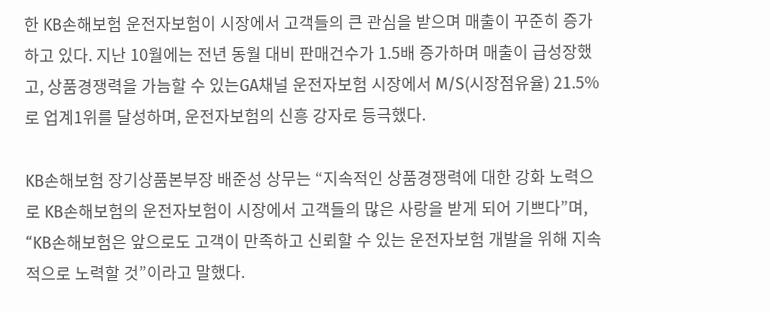한 KB손해보험 운전자보험이 시장에서 고객들의 큰 관심을 받으며 매출이 꾸준히 증가하고 있다. 지난 10월에는 전년 동월 대비 판매건수가 1.5배 증가하며 매출이 급성장했고, 상품경쟁력을 가늠할 수 있는GA채널 운전자보험 시장에서 M/S(시장점유율) 21.5%로 업계1위를 달성하며, 운전자보험의 신흥 강자로 등극했다.

KB손해보험 장기상품본부장 배준성 상무는 “지속적인 상품경쟁력에 대한 강화 노력으로 KB손해보험의 운전자보험이 시장에서 고객들의 많은 사랑을 받게 되어 기쁘다”며, “KB손해보험은 앞으로도 고객이 만족하고 신뢰할 수 있는 운전자보험 개발을 위해 지속적으로 노력할 것”이라고 말했다.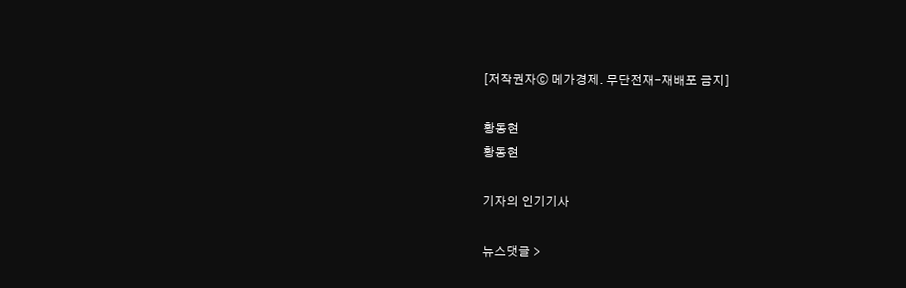[저작권자ⓒ 메가경제. 무단전재-재배포 금지]

황동현
황동현

기자의 인기기사

뉴스댓글 >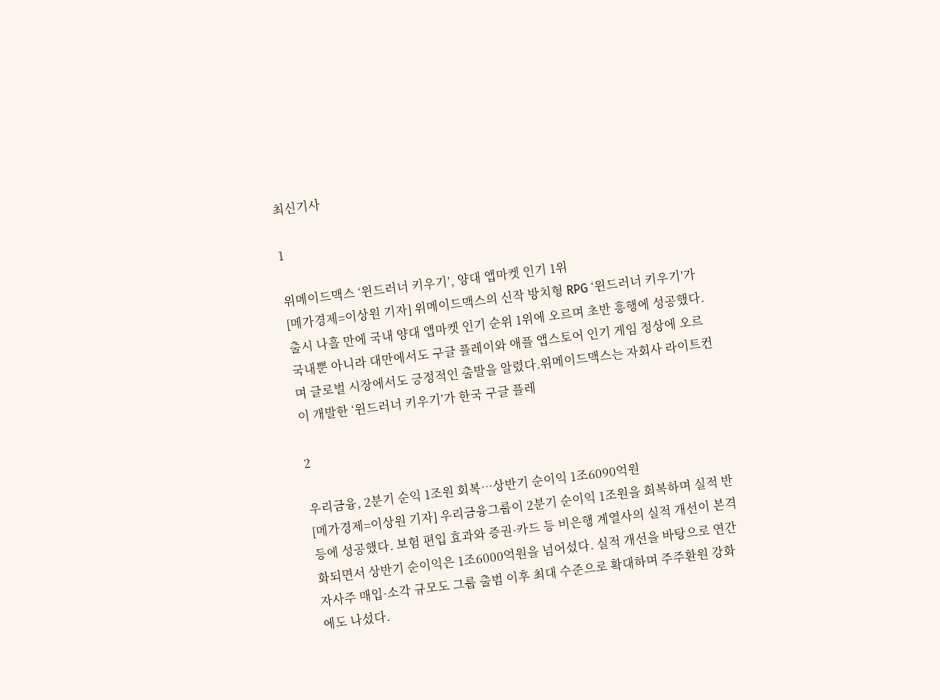최신기사

1

위메이드맥스 ‘윈드러너 키우기’, 양대 앱마켓 인기 1위
[메가경제=이상원 기자] 위메이드맥스의 신작 방치형 RPG ‘윈드러너 키우기’가 출시 나흘 만에 국내 양대 앱마켓 인기 순위 1위에 오르며 초반 흥행에 성공했다. 국내뿐 아니라 대만에서도 구글 플레이와 애플 앱스토어 인기 게임 정상에 오르며 글로벌 시장에서도 긍정적인 출발을 알렸다.위메이드맥스는 자회사 라이트컨이 개발한 ‘윈드러너 키우기’가 한국 구글 플레

2

우리금융, 2분기 순익 1조원 회복…상반기 순이익 1조6090억원
[메가경제=이상원 기자] 우리금융그룹이 2분기 순이익 1조원을 회복하며 실적 반등에 성공했다. 보험 편입 효과와 증권·카드 등 비은행 계열사의 실적 개선이 본격화되면서 상반기 순이익은 1조6000억원을 넘어섰다. 실적 개선을 바탕으로 연간 자사주 매입·소각 규모도 그룹 출범 이후 최대 수준으로 확대하며 주주환원 강화에도 나섰다.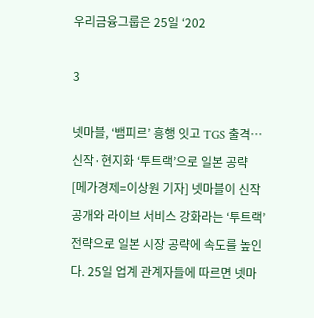우리금융그룹은 25일 ‘202

3

넷마블, ‘뱀피르’ 흥행 잇고 TGS 출격…신작·현지화 ‘투트랙’으로 일본 공략
[메가경제=이상원 기자] 넷마블이 신작 공개와 라이브 서비스 강화라는 ‘투트랙’ 전략으로 일본 시장 공략에 속도를 높인다. 25일 업계 관계자들에 따르면 넷마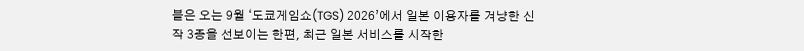블은 오는 9월 ‘도쿄게임쇼(TGS) 2026’에서 일본 이용자를 겨냥한 신작 3종을 선보이는 한편, 최근 일본 서비스를 시작한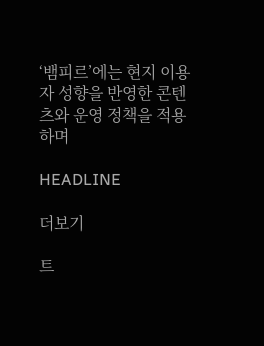‘뱀피르’에는 현지 이용자 성향을 반영한 콘텐츠와 운영 정책을 적용하며

HEADLINE

더보기

트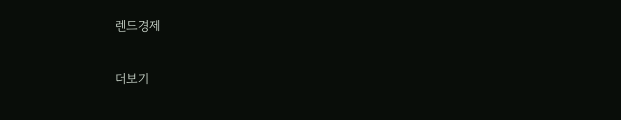렌드경제

더보기